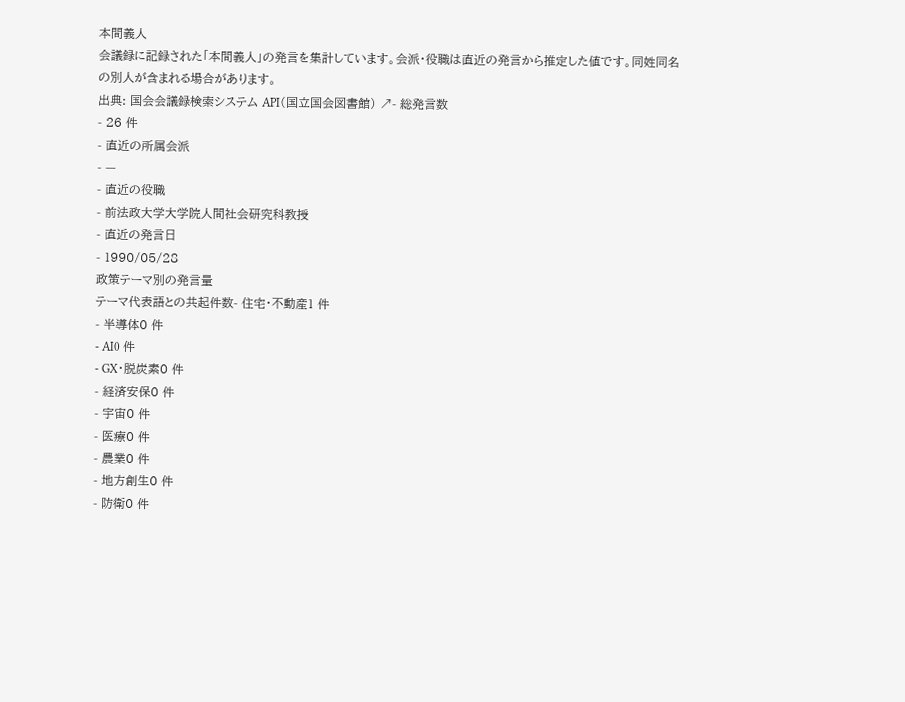本間義人
会議録に記録された「本間義人」の発言を集計しています。会派・役職は直近の発言から推定した値です。同姓同名の別人が含まれる場合があります。
出典: 国会会議録検索システム API(国立国会図書館) ↗- 総発言数
- 26 件
- 直近の所属会派
- —
- 直近の役職
- 前法政大学大学院人間社会研究科教授
- 直近の発言日
- 1990/05/28
政策テーマ別の発言量
テーマ代表語との共起件数- 住宅・不動産1 件
- 半導体0 件
- AI0 件
- GX・脱炭素0 件
- 経済安保0 件
- 宇宙0 件
- 医療0 件
- 農業0 件
- 地方創生0 件
- 防衛0 件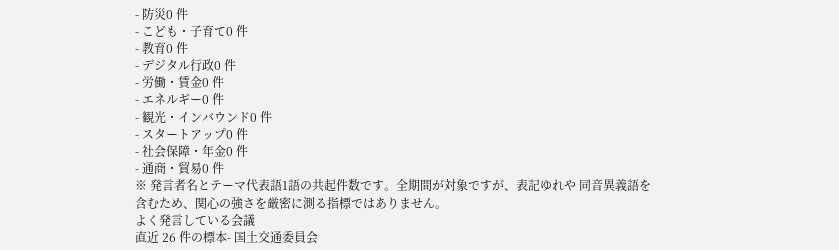- 防災0 件
- こども・子育て0 件
- 教育0 件
- デジタル行政0 件
- 労働・賃金0 件
- エネルギー0 件
- 観光・インバウンド0 件
- スタートアップ0 件
- 社会保障・年金0 件
- 通商・貿易0 件
※ 発言者名とテーマ代表語1語の共起件数です。全期間が対象ですが、表記ゆれや 同音異義語を含むため、関心の強さを厳密に測る指標ではありません。
よく発言している会議
直近 26 件の標本- 国土交通委員会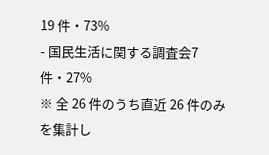19 件・73%
- 国民生活に関する調査会7 件・27%
※ 全 26 件のうち直近 26 件のみを集計し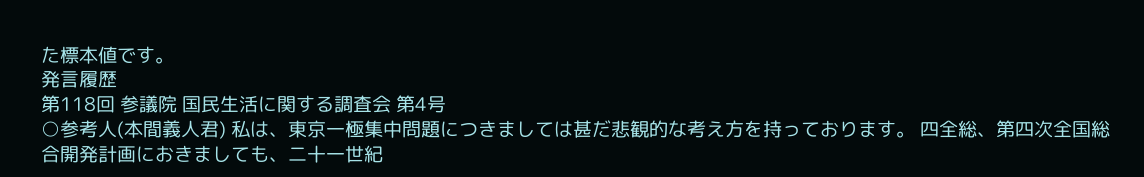た標本値です。
発言履歴
第118回 参議院 国民生活に関する調査会 第4号
○参考人(本間義人君) 私は、東京一極集中問題につきましては甚だ悲観的な考え方を持っております。 四全総、第四次全国総合開発計画におきましても、二十一世紀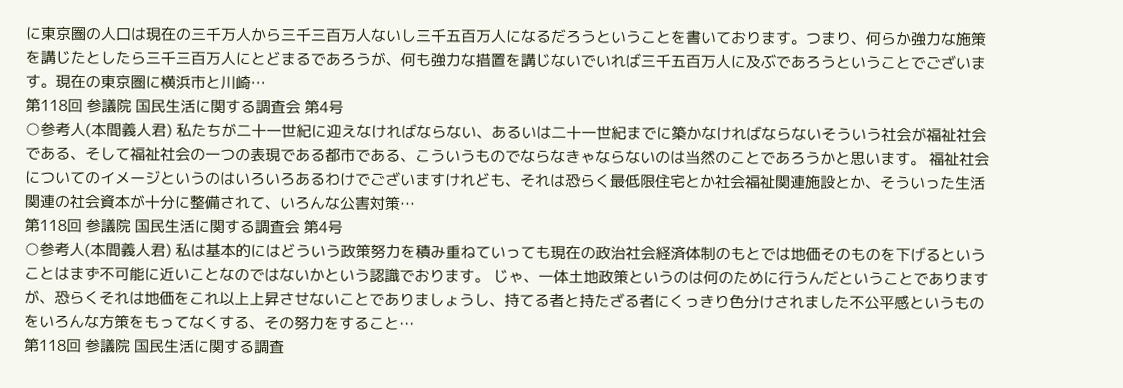に東京圏の人口は現在の三千万人から三千三百万人ないし三千五百万人になるだろうということを書いております。つまり、何らか強力な施策を講じたとしたら三千三百万人にとどまるであろうが、何も強力な措置を講じないでいれば三千五百万人に及ぶであろうということでございます。現在の東京圏に横浜市と川崎…
第118回 参議院 国民生活に関する調査会 第4号
○参考人(本間義人君) 私たちが二十一世紀に迎えなければならない、あるいは二十一世紀までに築かなければならないそういう社会が福祉社会である、そして福祉社会の一つの表現である都市である、こういうものでならなきゃならないのは当然のことであろうかと思います。 福祉社会についてのイメージというのはいろいろあるわけでございますけれども、それは恐らく最低限住宅とか社会福祉関連施設とか、そういった生活関連の社会資本が十分に整備されて、いろんな公害対策…
第118回 参議院 国民生活に関する調査会 第4号
○参考人(本間義人君) 私は基本的にはどういう政策努力を積み重ねていっても現在の政治社会経済体制のもとでは地価そのものを下げるということはまず不可能に近いことなのではないかという認識でおります。 じゃ、一体土地政策というのは何のために行うんだということでありますが、恐らくそれは地価をこれ以上上昇させないことでありましょうし、持てる者と持たざる者にくっきり色分けされました不公平感というものをいろんな方策をもってなくする、その努力をすること…
第118回 参議院 国民生活に関する調査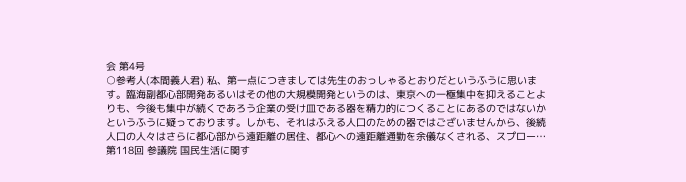会 第4号
○参考人(本間義人君) 私、第一点につきましては先生のおっしゃるとおりだというふうに思います。臨海副都心部開発あるいはその他の大規模開発というのは、東京への一極集中を抑えることよりも、今後も集中が続くであろう企業の受け皿である器を精力的につくることにあるのではないかというふうに疑っております。しかも、それはふえる人口のための器ではございませんから、後続人口の人々はさらに都心部から遠距離の居住、都心への遠距離通勤を余儀なくされる、スプロー…
第118回 参議院 国民生活に関す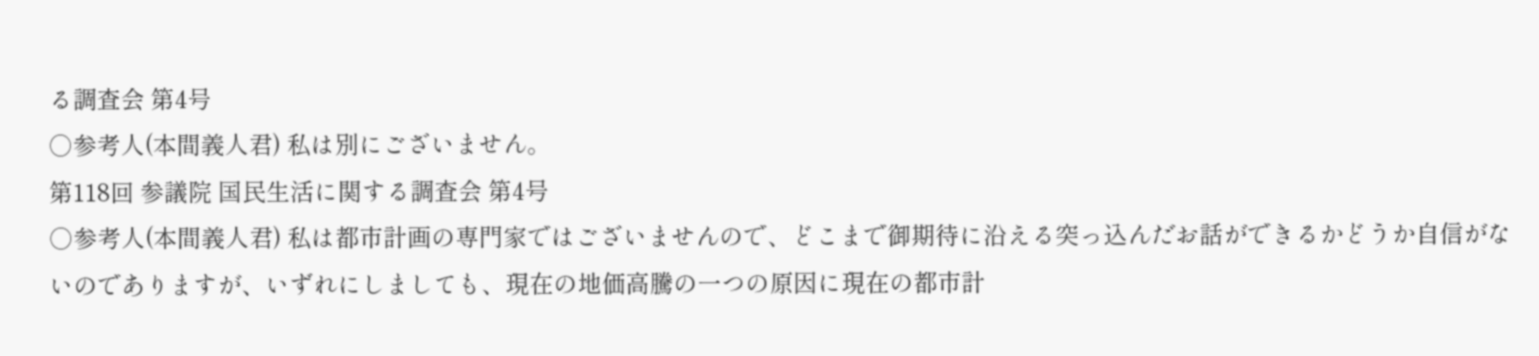る調査会 第4号
○参考人(本間義人君) 私は別にございません。
第118回 参議院 国民生活に関する調査会 第4号
○参考人(本間義人君) 私は都市計画の専門家ではございませんので、どこまで御期待に沿える突っ込んだお話ができるかどうか自信がないのでありますが、いずれにしましても、現在の地価高騰の一つの原因に現在の都市計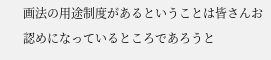画法の用途制度があるということは皆さんお認めになっているところであろうと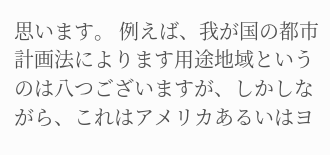思います。 例えば、我が国の都市計画法によります用途地域というのは八つございますが、しかしながら、これはアメリカあるいはヨ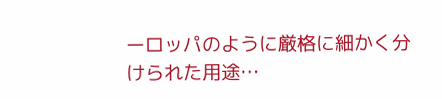ーロッパのように厳格に細かく分けられた用途…